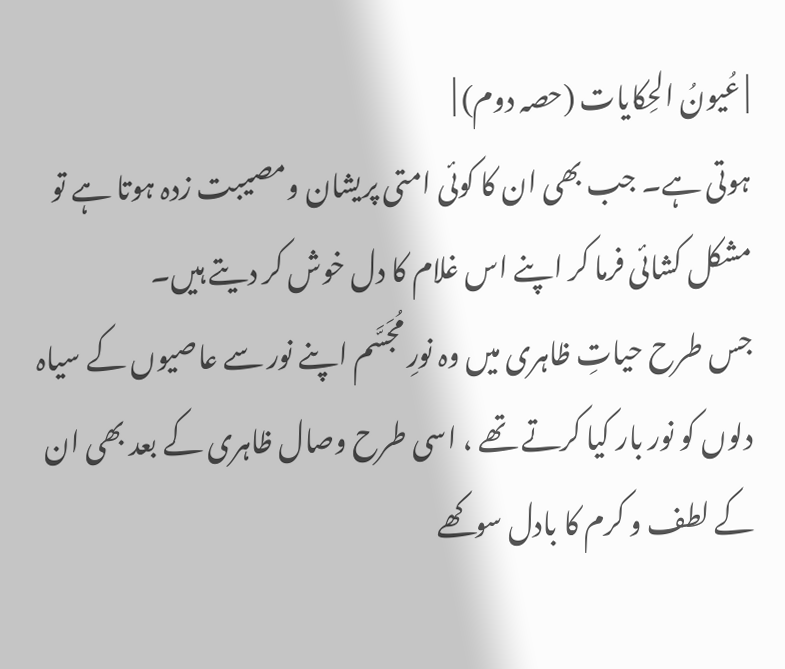| عُیونُ الحِکایات (حصہ دوم) |
ہوتی ہے۔ جب بھی ان کا کوئی امتی پریشان ومصیبت زدہ ہوتا ہے تو مشکل کشائی فرما کر اپنے اس غلام کا دل خوش کر دیتے ہیں۔
جس طرح حیاتِ ظاہری میں وہ نورِ مُجَسَّم اپنے نور سے عاصیوں کے سیاہ دلوں کو نور بار کیا کرتے تھے ، اسی طرح وصال ظاہری کے بعد بھی ان کے لطف و کرم کا بادل سوکھے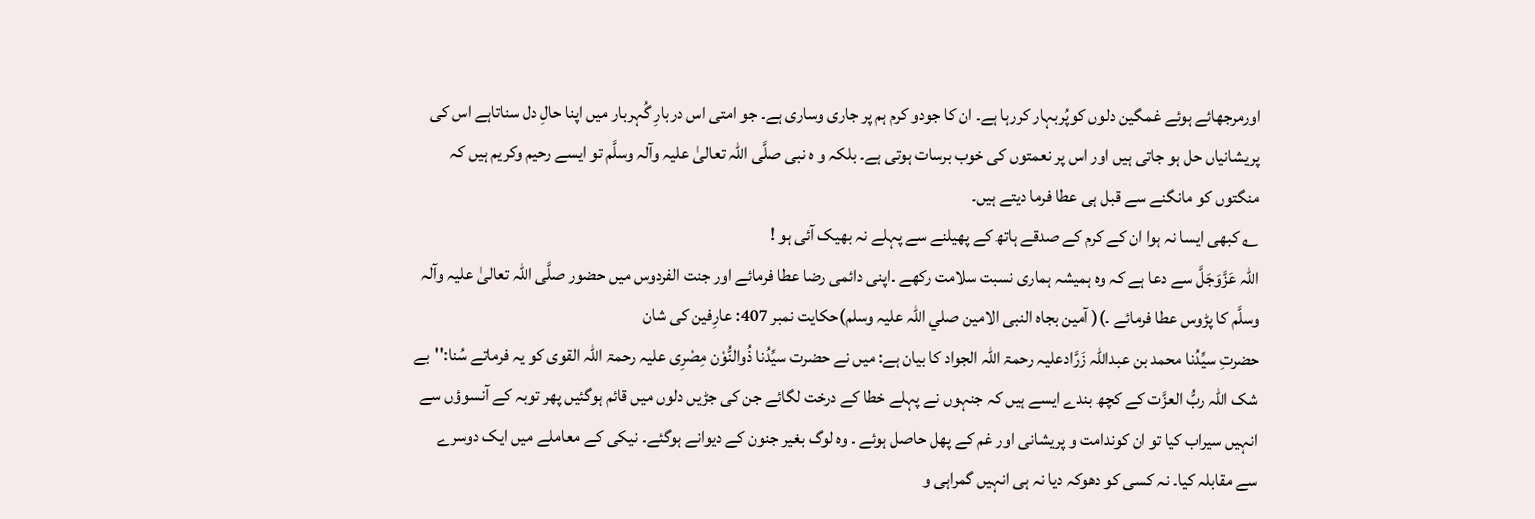اورمرجھائے ہوئے غمگین دلوں کوپُربہار کررہا ہے۔ ان کا جودو کرم ہم پر جاری وساری ہے۔ جو امتی اس دربارِ گُہربار میں اپنا حالِ دل سناتاہے اس کی پریشانیاں حل ہو جاتی ہیں اور اس پر نعمتوں کی خوب برسات ہوتی ہے۔ بلکہ و ہ نبی صلَّی اللہ تعالیٰ علیہ وآلہ وسلَّم تو ایسے رحیم وکریم ہیں کہ منگتوں کو مانگنے سے قبل ہی عطا فرما دیتے ہیں۔
؎ کبھی ایسا نہ ہوا ان کے کرم کے صدقے ہاتھ کے پھیلنے سے پہلے نہ بھیک آئی ہو !
اللہ عَزَّوَجَلَّ سے دعا ہے کہ وہ ہمیشہ ہماری نسبت سلامت رکھے ۔اپنی دائمی رضا عطا فرمائے اور جنت الفردوس میں حضور صلَّی اللہ تعالیٰ علیہ وآلہ وسلَّم کا پڑوس عطا فرمائے ۔)( آمین بجاہ النبی الامین صلي اللہ عليہ وسلم)حکایت نمبر 407: عارِفین کی شان
حضرتِ سیِّدُنا محمد بن عبداللہ زَرَّادعلیہ رحمۃ اللہ الجواد کا بیان ہے: میں نے حضرت سیِّدُنا ذُوالنُّوْن مِصْرِی علیہ رحمۃ اللہ القوی کو یہ فرماتے سُنا:''بے شک اللہ ربُّ العزَّت کے کچھ بندے ایسے ہیں کہ جنہوں نے پہلے خطا کے درخت لگائے جن کی جڑیں دلوں میں قائم ہوگئیں پھر توبہ کے آنسوؤں سے انہیں سیراب کیا تو ان کوندامت و پریشانی اور غم کے پھل حاصل ہوئے ۔ وہ لوگ بغیر جنون کے دیوانے ہوگئے۔ نیکی کے معاملے میں ایک دوسرے سے مقابلہ کیا۔ نہ کسی کو دھوکہ دیا نہ ہی انہیں گمراہی و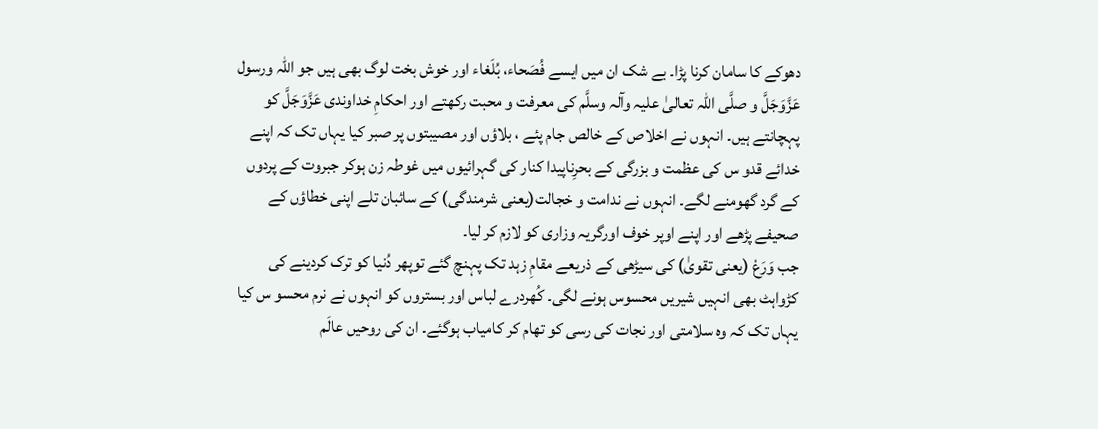دھوکے کا سامان کرنا پڑا۔ بے شک ان میں ایسے فُصَحاء، بُلَغاء اور خوش بخت لوگ بھی ہیں جو اللہ ورسول عَزَّوَجَلَّ و صلَّی اللہ تعالیٰ علیہ وآلہ وسلَّم کی معرفت و محبت رکھتے اور احکامِ خداوندی عَزَّوَجَلَّ کو پہچانتے ہیں۔ انہوں نے اخلاص کے خالص جام پئے ، بلاؤں اور مصیبتوں پر صبر کیا یہاں تک کہ اپنے خدائے قدو س کی عظمت و بزرگی کے بحرِناپیدا کنار کی گہرائیوں میں غوطہ زن ہوکر جبروت کے پردوں کے گرد گھومنے لگے۔ انہوں نے ندامت و خجالت(یعنی شرمندگی) کے سائبان تلے اپنی خطاؤں کے صحيفے پڑھے اور اپنے اوپر خوف اورگریہ وزاری کو لازم کر لیا۔
جب وَرَعْ (یعنی تقویٰ) کی سیڑھی کے ذریعے مقامِ زہد تک پہنچ گئے توپھر دُنیا کو ترک کردینے کی کڑواہٹ بھی انہیں شیریں محسوس ہونے لگی۔ کُھردرے لباس اور بستروں کو انہوں نے نرم محسو س کیا یہاں تک کہ وہ سلامتی اور نجات کی رسی کو تھام کر کامیاب ہوگئے۔ ان کی روحیں عالَم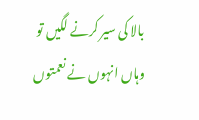بالا کی سیر کرنے لگیں تو وہاں انہوں نے نعمتوں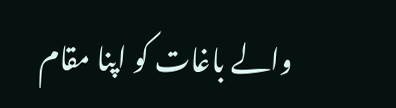والے باغات کو اپنا مقام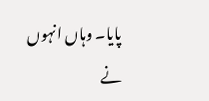پایا۔ وہاں انہوں نے